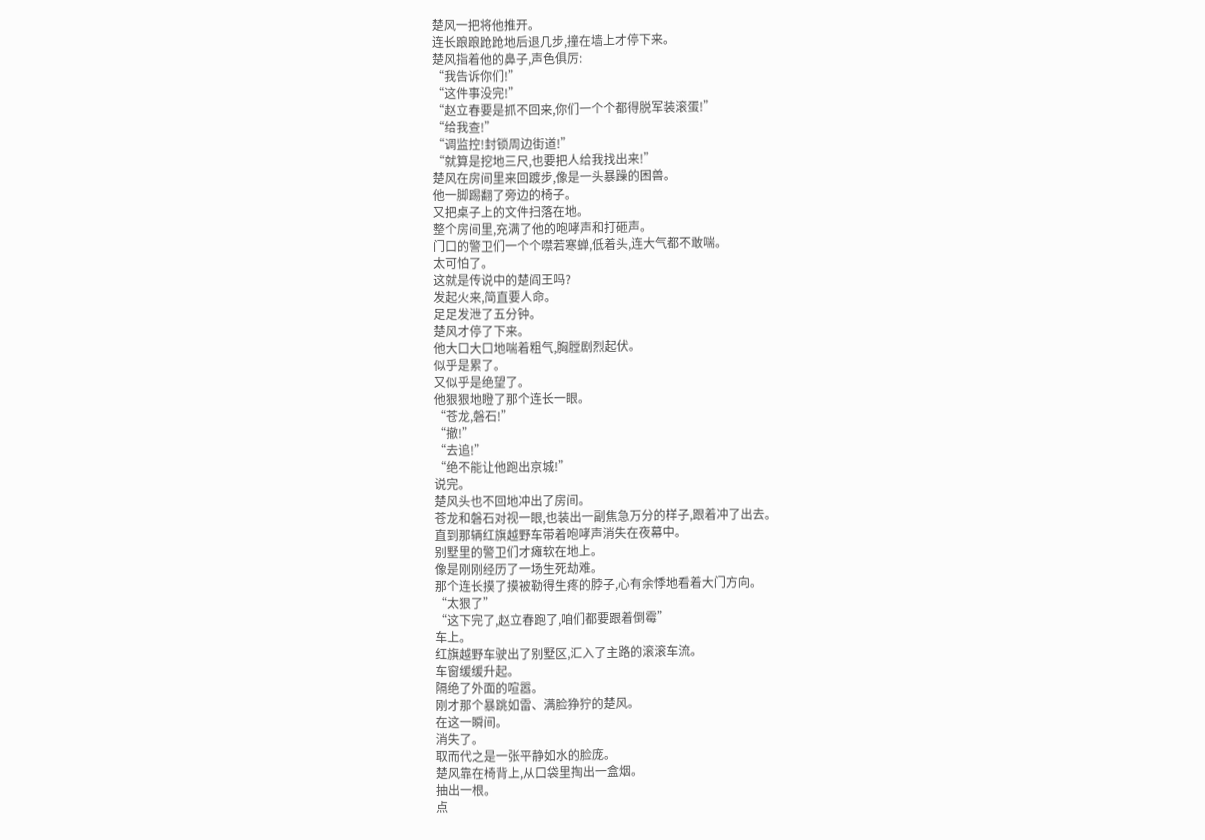楚风一把将他推开。
连长踉踉跄跄地后退几步,撞在墙上才停下来。
楚风指着他的鼻子,声色俱厉:
“我告诉你们!”
“这件事没完!”
“赵立春要是抓不回来,你们一个个都得脱军装滚蛋!”
“给我查!”
“调监控!封锁周边街道!”
“就算是挖地三尺,也要把人给我找出来!”
楚风在房间里来回踱步,像是一头暴躁的困兽。
他一脚踢翻了旁边的椅子。
又把桌子上的文件扫落在地。
整个房间里,充满了他的咆哮声和打砸声。
门口的警卫们一个个噤若寒蝉,低着头,连大气都不敢喘。
太可怕了。
这就是传说中的楚阎王吗?
发起火来,简直要人命。
足足发泄了五分钟。
楚风才停了下来。
他大口大口地喘着粗气,胸膛剧烈起伏。
似乎是累了。
又似乎是绝望了。
他狠狠地瞪了那个连长一眼。
“苍龙,磐石!”
“撤!”
“去追!”
“绝不能让他跑出京城!”
说完。
楚风头也不回地冲出了房间。
苍龙和磐石对视一眼,也装出一副焦急万分的样子,跟着冲了出去。
直到那辆红旗越野车带着咆哮声消失在夜幕中。
别墅里的警卫们才瘫软在地上。
像是刚刚经历了一场生死劫难。
那个连长摸了摸被勒得生疼的脖子,心有余悸地看着大门方向。
“太狠了”
“这下完了,赵立春跑了,咱们都要跟着倒霉”
车上。
红旗越野车驶出了别墅区,汇入了主路的滚滚车流。
车窗缓缓升起。
隔绝了外面的喧嚣。
刚才那个暴跳如雷、满脸狰狞的楚风。
在这一瞬间。
消失了。
取而代之是一张平静如水的脸庞。
楚风靠在椅背上,从口袋里掏出一盒烟。
抽出一根。
点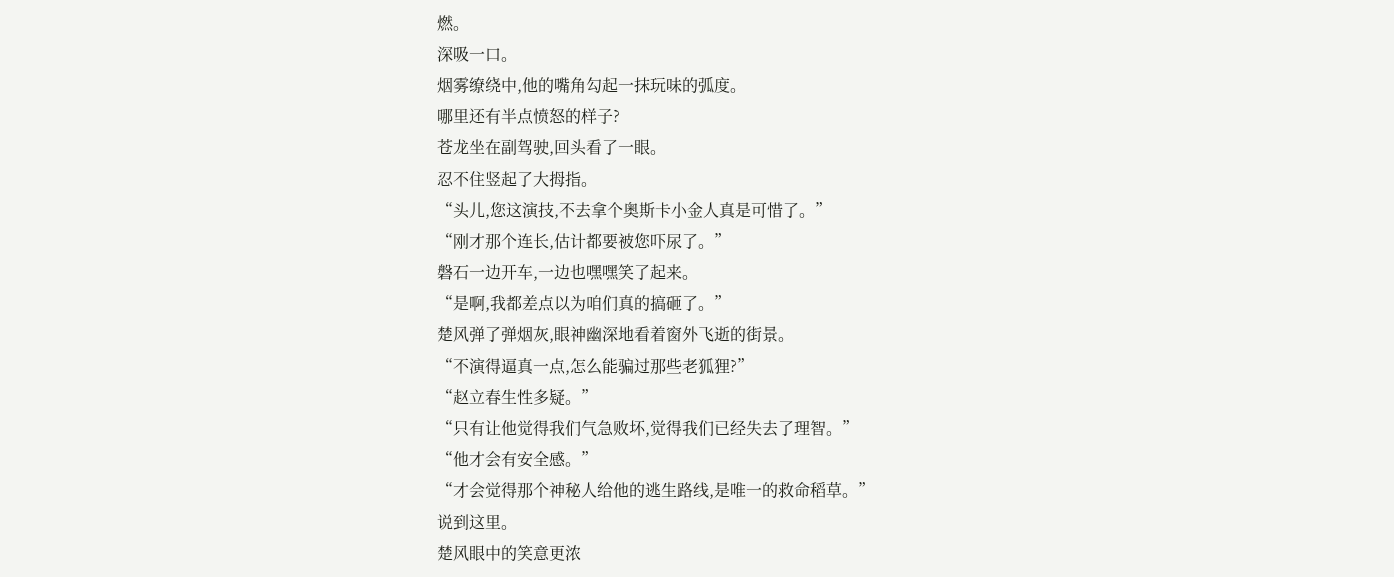燃。
深吸一口。
烟雾缭绕中,他的嘴角勾起一抹玩味的弧度。
哪里还有半点愤怒的样子?
苍龙坐在副驾驶,回头看了一眼。
忍不住竖起了大拇指。
“头儿,您这演技,不去拿个奥斯卡小金人真是可惜了。”
“刚才那个连长,估计都要被您吓尿了。”
磐石一边开车,一边也嘿嘿笑了起来。
“是啊,我都差点以为咱们真的搞砸了。”
楚风弹了弹烟灰,眼神幽深地看着窗外飞逝的街景。
“不演得逼真一点,怎么能骗过那些老狐狸?”
“赵立春生性多疑。”
“只有让他觉得我们气急败坏,觉得我们已经失去了理智。”
“他才会有安全感。”
“才会觉得那个神秘人给他的逃生路线,是唯一的救命稻草。”
说到这里。
楚风眼中的笑意更浓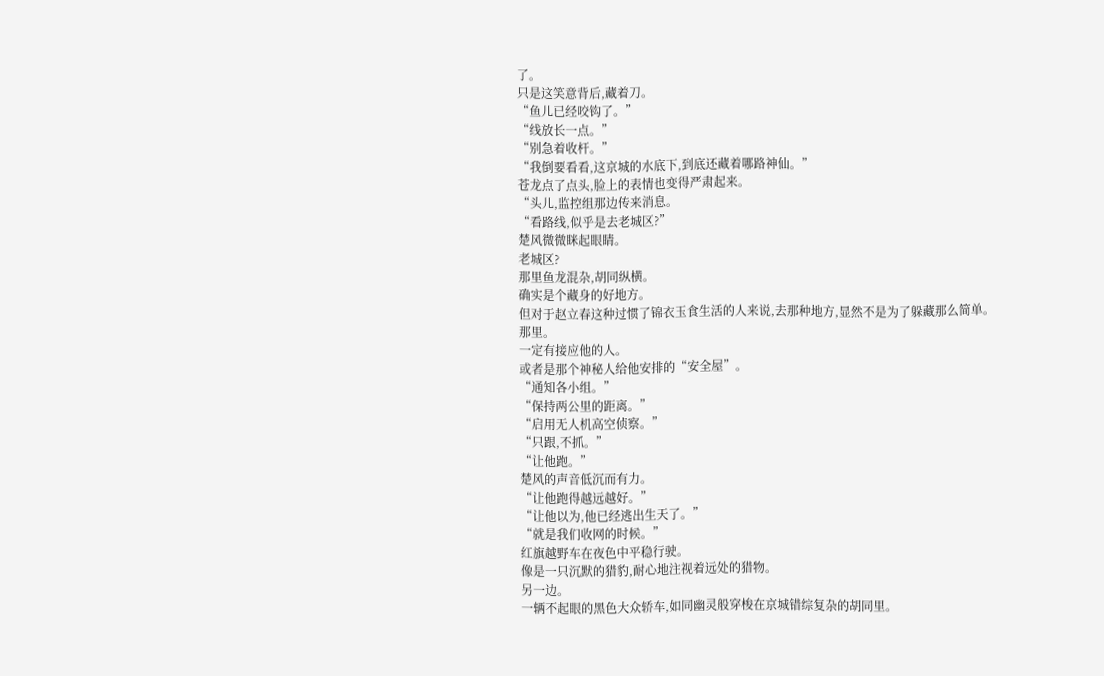了。
只是这笑意背后,藏着刀。
“鱼儿已经咬钩了。”
“线放长一点。”
“别急着收杆。”
“我倒要看看,这京城的水底下,到底还藏着哪路神仙。”
苍龙点了点头,脸上的表情也变得严肃起来。
“头儿,监控组那边传来消息。
“看路线,似乎是去老城区?”
楚风微微眯起眼睛。
老城区?
那里鱼龙混杂,胡同纵横。
确实是个藏身的好地方。
但对于赵立春这种过惯了锦衣玉食生活的人来说,去那种地方,显然不是为了躲藏那么简单。
那里。
一定有接应他的人。
或者是那个神秘人给他安排的“安全屋”。
“通知各小组。”
“保持两公里的距离。”
“启用无人机高空侦察。”
“只跟,不抓。”
“让他跑。”
楚风的声音低沉而有力。
“让他跑得越远越好。”
“让他以为,他已经逃出生天了。”
“就是我们收网的时候。”
红旗越野车在夜色中平稳行驶。
像是一只沉默的猎豹,耐心地注视着远处的猎物。
另一边。
一辆不起眼的黑色大众轿车,如同幽灵般穿梭在京城错综复杂的胡同里。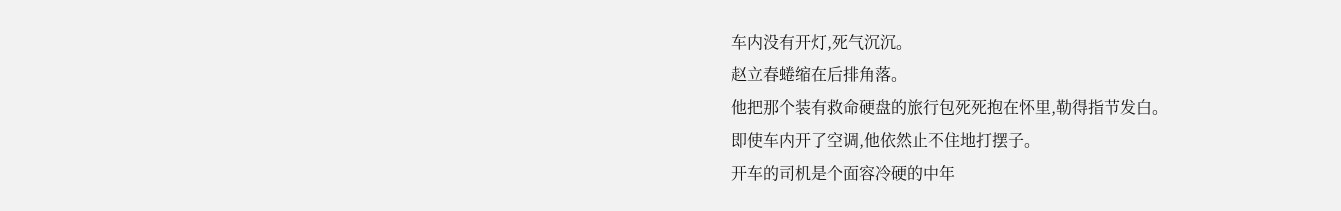车内没有开灯,死气沉沉。
赵立春蜷缩在后排角落。
他把那个装有救命硬盘的旅行包死死抱在怀里,勒得指节发白。
即使车内开了空调,他依然止不住地打摆子。
开车的司机是个面容冷硬的中年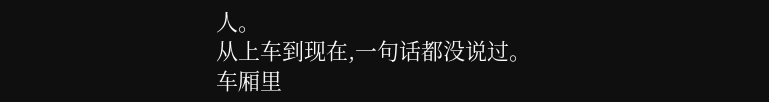人。
从上车到现在,一句话都没说过。
车厢里